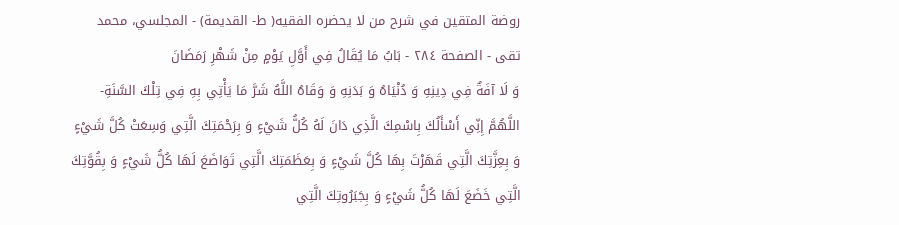روضة المتقين في شرح من لا يحضره الفقيه( ط- القديمة) - المجلسي، محمد تقى - الصفحة ٢٨٤ - بَابُ مَا يُقَالُ فِي أَوَّلِ يَوْمٍ مِنْ شَهْرِ رَمَضَانَ
وَ لَا آفَةٌ فِي دِينِهِ وَ دُنْيَاهُ وَ بَدَنِهِ وَ وَقَاهُ اللَّهُ شَرَّ مَا يَأْتِي بِهِ فِي تِلْكَ السَّنَةِ- اللَّهُمَّ إِنِّي أَسْأَلُكَ بِاسْمِكَ الَّذِي دَانَ لَهُ كُلُّ شَيْءٍ وَ بِرَحْمَتِكَ الَّتِي وَسِعَتْ كُلَّ شَيْءٍ وَ بِعِزَّتِكَ الَّتِي قَهَرْتَ بِهَا كُلَّ شَيْءٍ وَ بِعَظَمَتِكَ الَّتِي تَوَاضَعَ لَهَا كُلُّ شَيْءٍ وَ بِقُوَّتِكَ الَّتِي خَضَعَ لَهَا كُلُّ شَيْءٍ وَ بِجَبَرُوتِكَ الَّتِي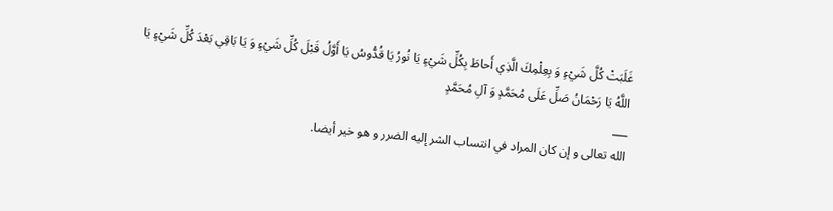غَلَبَتْ كُلَّ شَيْءٍ وَ بِعِلْمِكَ الَّذِي أَحاطَ بِكُلِّ شَيْءٍ يَا نُورُ يَا قُدُّوسُ يَا أَوَّلُ قَبْلَ كُلِّ شَيْءٍ وَ يَا بَاقِي بَعْدَ كُلِّ شَيْءٍ يَا اللَّهُ يَا رَحْمَانُ صَلِّ عَلَى مُحَمَّدٍ وَ آلِ مُحَمَّدٍ
___
الله تعالى و إن كان المراد في انتساب الشر إليه الضرر و هو خير أيضا.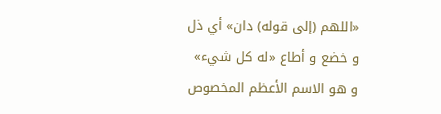«اللهم (إلى قوله) دان» أي ذل و خضع و أطاع «له كل شيء» و هو الاسم الأعظم المخصوص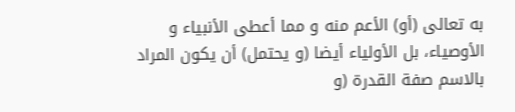به تعالى (أو) الأعم منه و مما أعطى الأنبياء و الأوصياء، بل الأولياء أيضا (و يحتمل) أن يكون المراد بالاسم صفة القدرة (و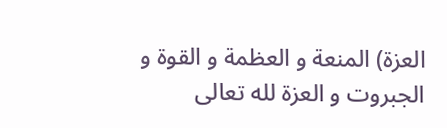العزة) المنعة و العظمة و القوة و الجبروت و العزة لله تعالى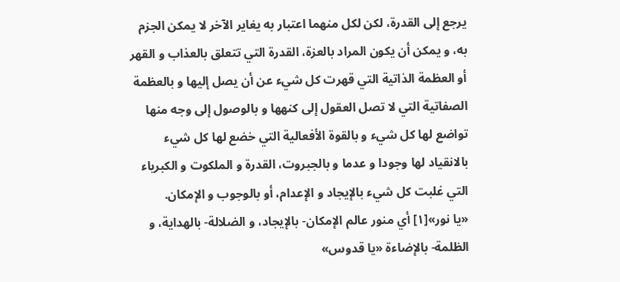يرجع إلى القدرة، لكن لكل منهما اعتبار به يغاير الآخر لا يمكن الجزم به، و يمكن أن يكون المراد بالعزة، القدرة التي تتعلق بالعذاب و القهر أو العظمة الذاتية التي قهرت كل شيء عن أن يصل إليها و بالعظمة الصفاتية التي لا تصل العقول إلى كنهها و بالوصول إلى وجه منها تواضع لها كل شيء و بالقوة الأفعالية التي خضع لها كل شيء بالانقياد لها وجودا و عدما و بالجبروت، القدرة و الملكوت و الكبرياء التي غلبت كل شيء بالإيجاد و الإعدام، أو بالوجوب و الإمكان.
«يا نور»[١] أي منور عالم الإمكان- بالإيجاد، و الضلالة- بالهداية، و الظلمة- بالإضاءة «يا قدوس»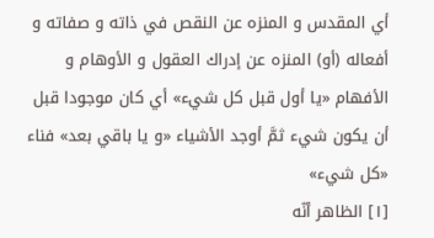أي المقدس و المنزه عن النقص في ذاته و صفاته و أفعاله (أو) المنزه عن إدراك العقول و الأوهام و الأفهام «يا أول قبل كل شيء» أي كان موجودا قبل أن يكون شيء ثمَّ أوجد الأشياء «و يا باقي بعد» فناء «كل شيء»
[١] الظاهر أنّه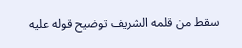سقط من قلمه الشريف توضيح قوله عليه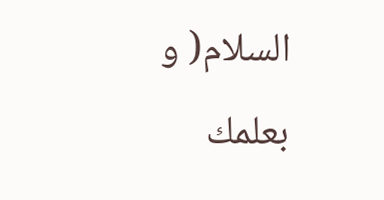السلام( و بعلمك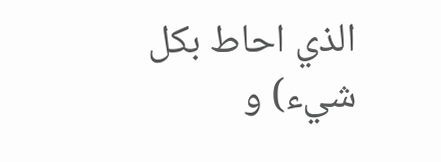الذي احاط بكل شيء) و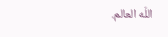اللّه العالم.